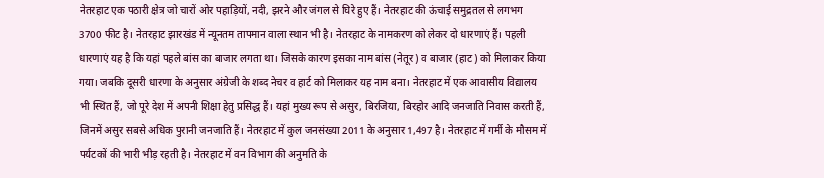नेतरहाट एक पठारी क्षेत्र जो चारों ओर पहाड़ियों, नदी, झरने और जंगल से घिरे हुए हैं। नेतरहाट की ऊंचाई समुद्रतल से लगभग 3700 फीट है। नेतरहाट झारखंड में न्यूनतम तापमान वाला स्थान भी है। नेतरहाट के नामकरण को लेकर दो धारणाएं हैं। पहली धारणाएं यह है कि यहां पहले बांस का बाजार लगता था। जिसके कारण इसका नाम बांस (नेतूर) व बाजार (हाट) को मिलाकर किया गया। जबकि दूसरी धारणा के अनुसार अंग्रेजी के शब्द नेचर व हार्ट को मिलाकर यह नाम बना। नेतरहाट में एक आवासीय विद्यालय भी स्थित हैं, जो पूरे देश में अपनी शिक्षा हेतु प्रसिद्ध हैं। यहां मुख्य रूप से असुर, बिरजिया, बिरहोर आदि जनजाति निवास करती हैं, जिनमें असुर सबसे अधिक पुरानी जनजाति हैं। नेतरहाट में कुल जनसंख्या 2011 के अनुसार 1,497 है। नेतरहाट में गर्मी के मौसम में पर्यटकों की भारी भीड़ रहती है। नेतरहाट में वन विभाग की अनुमति के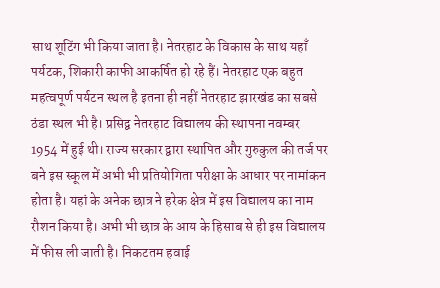साथ शूटिंग भी किया जाता है। नेतरहाट के विकास के साथ यहाँ पर्यटक, शिकारी काफी आकर्षित हो रहे हैं। नेतरहाट एक बहुत महत्वपूर्ण पर्यटन स्थल है इतना ही नहीं नेतरहाट झारखंड का सबसे ठंडा स्थल भी है। प्रसिद्व नेतरहाट विद्यालय की स्थापना नवम्बर 1954 में हुई थी। राज्य सरकार द्वारा स्थापित और गुरुकुल की तर्ज पर बने इस स्कूल में अभी भी प्रतियोगिता परीक्षा के आधार पर नामांकन होता है। यहां के अनेक छात्र ने हरेक क्षेत्र में इस विद्यालय का नाम रौशन किया है। अभी भी छात्र के आय के हिसाब से ही इस विद्यालय में फीस ली जाती है। निकटतम हवाई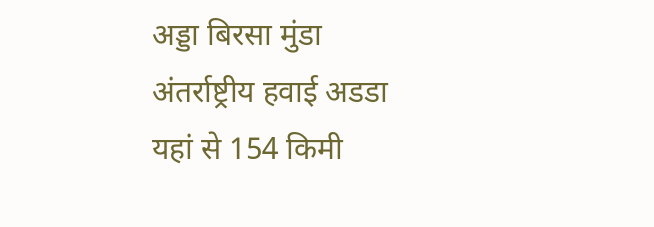अड्डा बिरसा मुंडा अंतर्राष्ट्रीय हवाई अडडा यहां से 154 किमी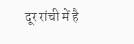दूर रांची में है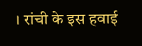। रांची के इस हवाई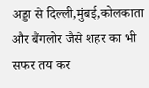अड्डा से दिल्ली,मुंबई,कोलकाता और बैंगलोर जैसे शहर का भी सफर तय कर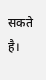सकते है।